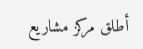أطلق مركز مشاريع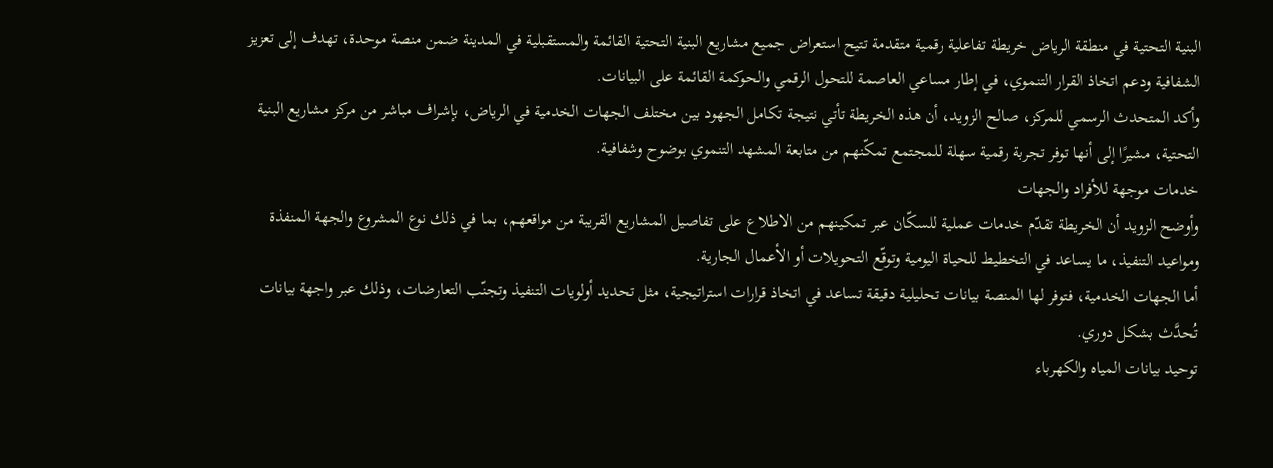البنية التحتية في منطقة الرياض خريطة تفاعلية رقمية متقدمة تتيح استعراض جميع مشاريع البنية التحتية القائمة والمستقبلية في المدينة ضمن منصة موحدة، تهدف إلى تعزيز الشفافية ودعم اتخاذ القرار التنموي، في إطار مساعي العاصمة للتحول الرقمي والحوكمة القائمة على البيانات.
وأكد المتحدث الرسمي للمركز، صالح الزويد، أن هذه الخريطة تأتي نتيجة تكامل الجهود بين مختلف الجهات الخدمية في الرياض، بإشراف مباشر من مركز مشاريع البنية التحتية، مشيرًا إلى أنها توفر تجربة رقمية سهلة للمجتمع تمكّنهم من متابعة المشهد التنموي بوضوح وشفافية.
خدمات موجهة للأفراد والجهات
وأوضح الزويد أن الخريطة تقدّم خدمات عملية للسكّان عبر تمكينهم من الاطلاع على تفاصيل المشاريع القريبة من مواقعهم، بما في ذلك نوع المشروع والجهة المنفذة ومواعيد التنفيذ، ما يساعد في التخطيط للحياة اليومية وتوقّع التحويلات أو الأعمال الجارية.
أما الجهات الخدمية، فتوفر لها المنصة بيانات تحليلية دقيقة تساعد في اتخاذ قرارات استراتيجية، مثل تحديد أولويات التنفيذ وتجنّب التعارضات، وذلك عبر واجهة بيانات تُحدَّث بشكل دوري.
توحيد بيانات المياه والكهرباء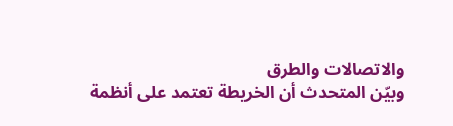والاتصالات والطرق
وبيّن المتحدث أن الخريطة تعتمد على أنظمة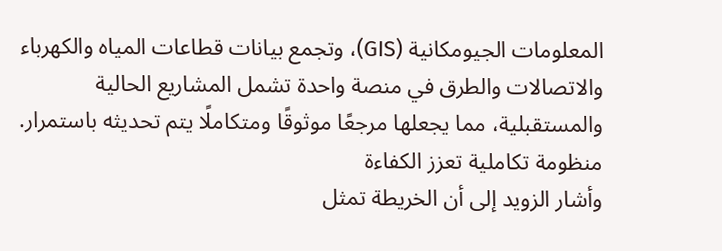المعلومات الجيومكانية (GIS)، وتجمع بيانات قطاعات المياه والكهرباء والاتصالات والطرق في منصة واحدة تشمل المشاريع الحالية والمستقبلية، مما يجعلها مرجعًا موثوقًا ومتكاملًا يتم تحديثه باستمرار.
منظومة تكاملية تعزز الكفاءة
وأشار الزويد إلى أن الخريطة تمثل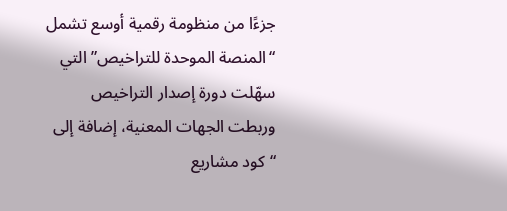جزءًا من منظومة رقمية أوسع تشمل “المنصة الموحدة للتراخيص” التي سهّلت دورة إصدار التراخيص وربطت الجهات المعنية، إضافة إلى “كود مشاريع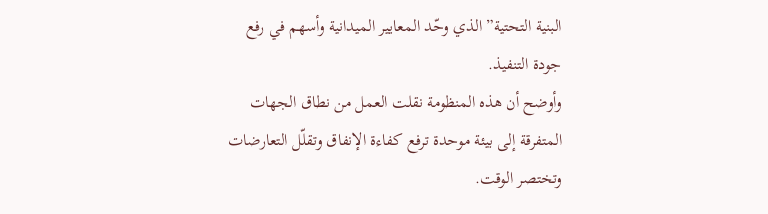البنية التحتية” الذي وحّد المعايير الميدانية وأسهم في رفع جودة التنفيذ.
وأوضح أن هذه المنظومة نقلت العمل من نطاق الجهات المتفرقة إلى بيئة موحدة ترفع كفاءة الإنفاق وتقلّل التعارضات وتختصر الوقت.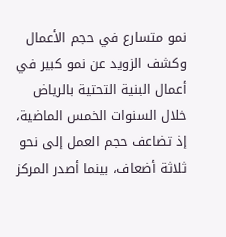نمو متسارع في حجم الأعمال
وكشف الزويد عن نمو كبير في أعمال البنية التحتية بالرياض خلال السنوات الخمس الماضية، إذ تضاعف حجم العمل إلى نحو ثلاثة أضعاف، بينما أصدر المركز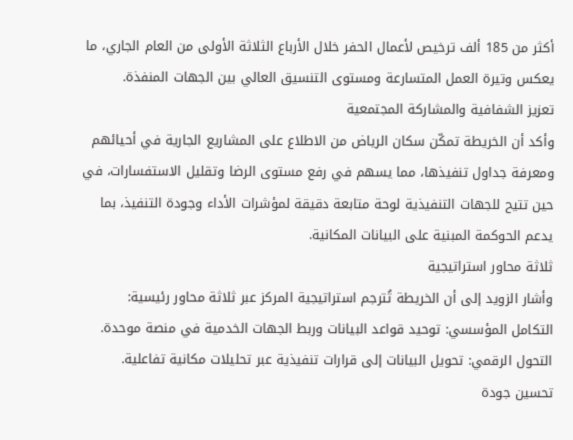أكثر من 185 ألف ترخيص لأعمال الحفر خلال الأرباع الثلاثة الأولى من العام الجاري، ما يعكس وتيرة العمل المتسارعة ومستوى التنسيق العالي بين الجهات المنفذة.
تعزيز الشفافية والمشاركة المجتمعية
وأكد أن الخريطة تمكّن سكان الرياض من الاطلاع على المشاريع الجارية في أحيائهم ومعرفة جداول تنفيذها، مما يسهم في رفع مستوى الرضا وتقليل الاستفسارات، في حين تتيح للجهات التنفيذية لوحة متابعة دقيقة لمؤشرات الأداء وجودة التنفيذ، بما يدعم الحوكمة المبنية على البيانات المكانية.
ثلاثة محاور استراتيجية
وأشار الزويد إلى أن الخريطة تُترجم استراتيجية المركز عبر ثلاثة محاور رئيسية:
التكامل المؤسسي: توحيد قواعد البيانات وربط الجهات الخدمية في منصة موحدة.
التحول الرقمي: تحويل البيانات إلى قرارات تنفيذية عبر تحليلات مكانية تفاعلية.
تحسين جودة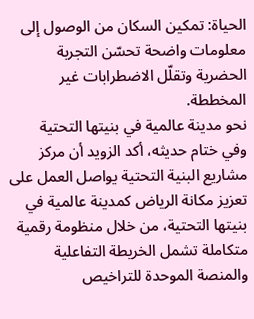الحياة: تمكين السكان من الوصول إلى معلومات واضحة تحسّن التجربة الحضرية وتقلّل الاضطرابات غير المخططة.
نحو مدينة عالمية في بنيتها التحتية
وفي ختام حديثه، أكد الزويد أن مركز مشاريع البنية التحتية يواصل العمل على تعزيز مكانة الرياض كمدينة عالمية في بنيتها التحتية، من خلال منظومة رقمية متكاملة تشمل الخريطة التفاعلية والمنصة الموحدة للتراخيص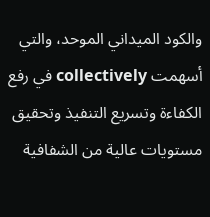والكود الميداني الموحد، والتي أسهمت collectively في رفع الكفاءة وتسريع التنفيذ وتحقيق مستويات عالية من الشفافية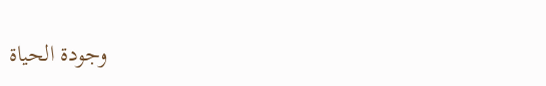وجودة الحياة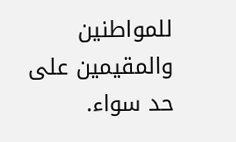للمواطنين والمقيمين على حد سواء.